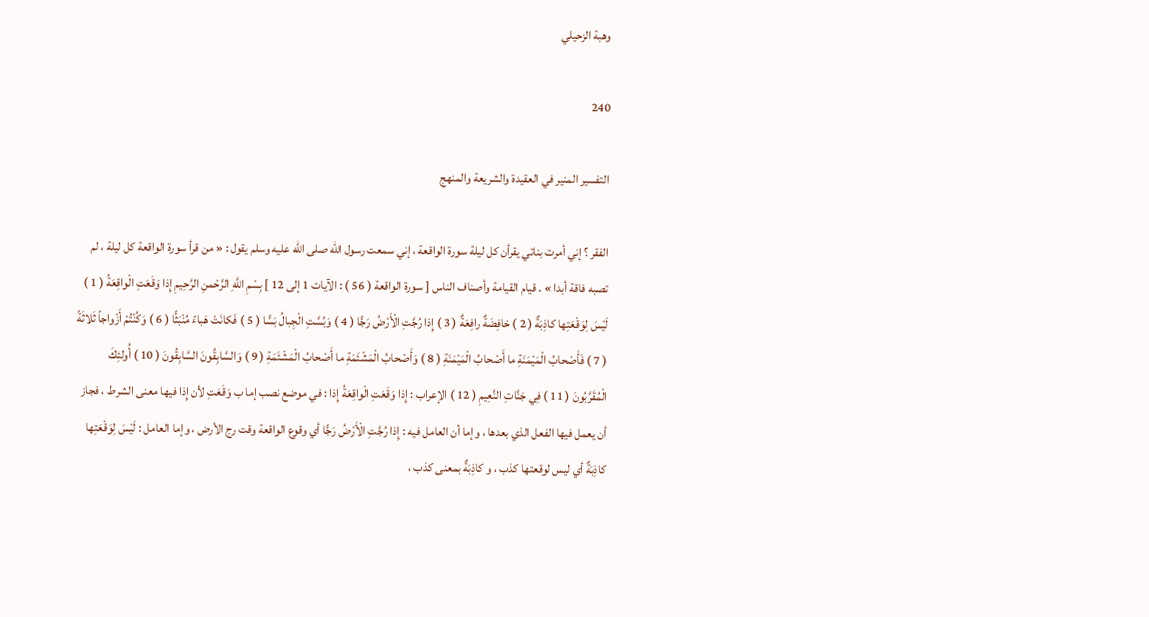وهبة الزحيلي

240

التفسير المنير في العقيدة والشريعة والمنهج

الفقر ؟ إني أمرت بناتي يقرأن كل ليلة سورة الواقعة ، إني سمعت رسول اللّه صلى اللّه عليه وسلم يقول : « من قرأ سورة الواقعة كل ليلة ، لم تصبه فاقة أبدا » . قيام القيامة وأصناف الناس [ سورة الواقعة ( 56 ) : الآيات 1 إلى 12 ] بِسْمِ اللَّهِ الرَّحْمنِ الرَّحِيمِ إِذا وَقَعَتِ الْواقِعَةُ ( 1 ) لَيْسَ لِوَقْعَتِها كاذِبَةٌ ( 2 ) خافِضَةٌ رافِعَةٌ ( 3 ) إِذا رُجَّتِ الْأَرْضُ رَجًّا ( 4 ) وَبُسَّتِ الْجِبالُ بَسًّا ( 5 ) فَكانَتْ هَباءً مُنْبَثًّا ( 6 ) وَكُنْتُمْ أَزْواجاً ثَلاثَةً ( 7 ) فَأَصْحابُ الْمَيْمَنَةِ ما أَصْحابُ الْمَيْمَنَةِ ( 8 ) وَأَصْحابُ الْمَشْئَمَةِ ما أَصْحابُ الْمَشْئَمَةِ ( 9 ) وَالسَّابِقُونَ السَّابِقُونَ ( 10 ) أُولئِكَ الْمُقَرَّبُونَ ( 11 ) فِي جَنَّاتِ النَّعِيمِ ( 12 ) الإعراب : إِذا وَقَعَتِ الْواقِعَةُ إِذا : في موضع نصب إما ب وَقَعَتِ لأن إِذا فيها معنى الشرط ، فجاز أن يعمل فيها الفعل الذي بعدها ، وإما أن العامل فيه : إِذا رُجَّتِ الْأَرْضُ رَجًّا أي وقوع الواقعة وقت رج الأرض ، وإما العامل : لَيْسَ لِوَقْعَتِها كاذِبَةٌ أي ليس لوقعتها كذب ، و كاذِبَةٌ بمعنى كذب ،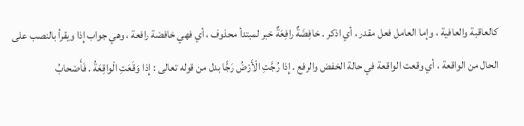كالعاقبة والعافية ، وإما العامل فعل مقدر ، أي اذكر . خافِضَةٌ رافِعَةٌ خبر لمبتدأ محذوف ، أي فهي خافضة رافعة ، وهي جواب إِذا ويقرأ بالنصب على الحال من الواقعة ، أي وقعت الواقعة في حالة الخفض والرفع . إِذا رُجَّتِ الْأَرْضُ رَجًّا بدل من قوله تعالى : إِذا وَقَعَتِ الْواقِعَةُ . فَأَصْحابُ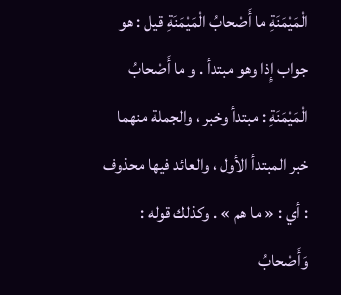الْمَيْمَنَةِ ما أَصْحابُ الْمَيْمَنَةِ قيل : هو جواب إِذا وهو مبتدأ . و ما أَصْحابُ الْمَيْمَنَةِ : مبتدأ وخبر ، والجملة منهما خبر المبتدأ الأول ، والعائد فيها محذوف : أي : « ما هم » . وكذلك قوله : وَأَصْحابُ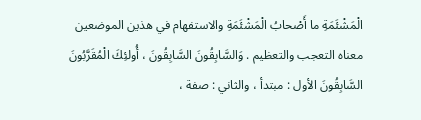الْمَشْئَمَةِ ما أَصْحابُ الْمَشْئَمَةِ والاستفهام في هذين الموضعين معناه التعجب والتعظيم . وَالسَّابِقُونَ السَّابِقُونَ ، أُولئِكَ الْمُقَرَّبُونَ السَّابِقُونَ الأول : مبتدأ ، والثاني : صفة ،